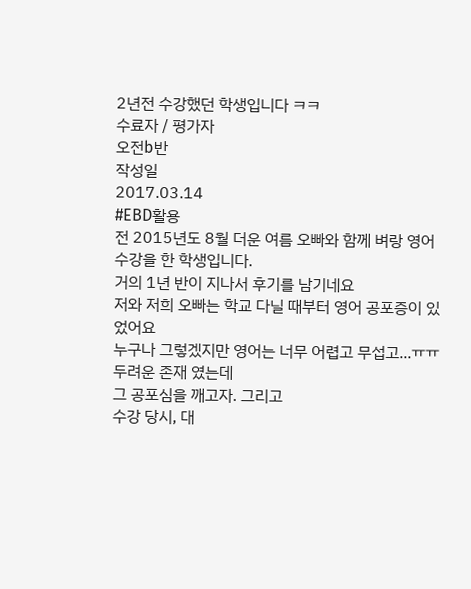2년전 수강했던 학생입니다 ㅋㅋ
수료자 / 평가자
오전b반
작성일
2017.03.14
#EBD활용
전 2015년도 8월 더운 여름 오빠와 함께 벼랑 영어 수강을 한 학생입니다.
거의 1년 반이 지나서 후기를 남기네요
저와 저희 오빠는 학교 다닐 때부터 영어 공포증이 있었어요
누구나 그렇겠지만 영어는 너무 어렵고 무섭고...ㅠㅠ 두려운 존재 였는데
그 공포심을 깨고자. 그리고
수강 당시, 대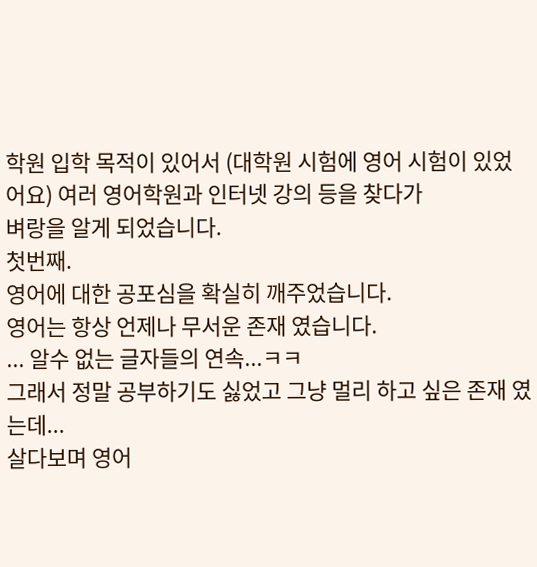학원 입학 목적이 있어서 (대학원 시험에 영어 시험이 있었어요) 여러 영어학원과 인터넷 강의 등을 찾다가
벼랑을 알게 되었습니다.
첫번째.
영어에 대한 공포심을 확실히 깨주었습니다.
영어는 항상 언제나 무서운 존재 였습니다.
... 알수 없는 글자들의 연속...ㅋㅋ
그래서 정말 공부하기도 싫었고 그냥 멀리 하고 싶은 존재 였는데...
살다보며 영어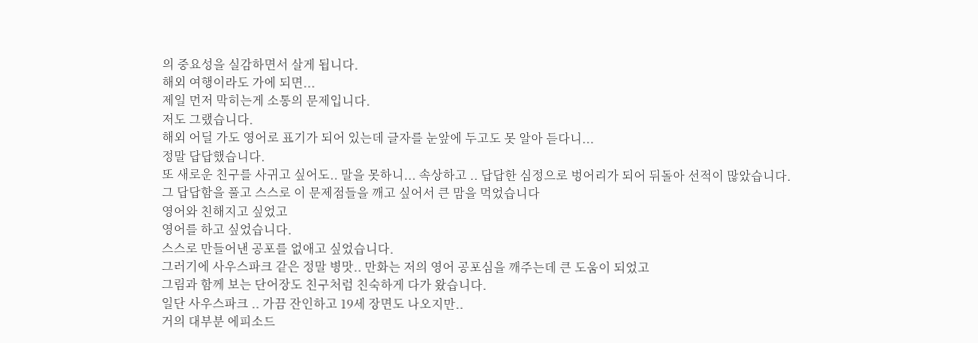의 중요성을 실감하면서 살게 됩니다.
해외 여행이라도 가에 되면...
제일 먼저 막히는게 소통의 문제입니다.
저도 그랬습니다.
해외 어딜 가도 영어로 표기가 되어 있는데 글자를 눈앞에 두고도 못 알아 듣다니...
정말 답답했습니다.
또 새로운 친구를 사귀고 싶어도.. 말을 못하니... 속상하고 .. 답답한 심정으로 벙어리가 되어 뒤돌아 선적이 많았습니다.
그 답답함을 풀고 스스로 이 문제점들을 깨고 싶어서 큰 맘을 먹었습니다
영어와 친해지고 싶었고
영어를 하고 싶었습니다.
스스로 만들어낸 공포를 없애고 싶었습니다.
그러기에 사우스파크 같은 정말 병맛.. 만화는 저의 영어 공포심을 깨주는데 큰 도움이 되었고
그림과 함께 보는 단어장도 친구처럼 친숙하게 다가 왔습니다.
일단 사우스파크 .. 가끔 잔인하고 19세 장면도 나오지만..
거의 대부분 에피소드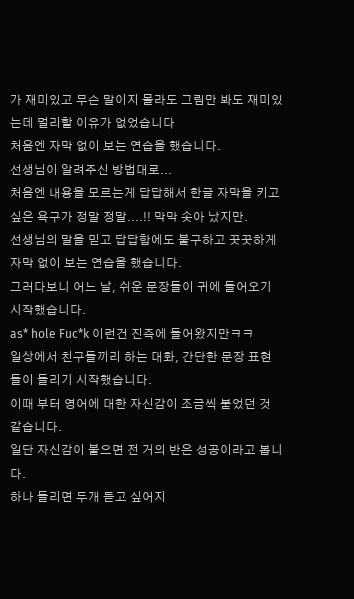가 재미있고 무슨 말이지 몰라도 그림만 봐도 재미있는데 멀리할 이유가 없었습니다
처음엔 자막 없이 보는 연습을 했습니다.
선생님이 알려주신 방법대로...
처음엔 내용을 모르는게 답답해서 한글 자막을 키고 싶은 욕구가 정말 정말....!! 막막 솟아 났지만.
선생님의 말을 믿고 답답함에도 불구하고 꿋꿋하게 자막 없이 보는 연습을 했습니다.
그러다보니 어느 날, 쉬운 문장들이 귀에 들어오기 시작했습니다.
as* hole Fuc*k 이런건 진즉에 들어왔지만ㅋㅋ
일상에서 친구들끼리 하는 대화, 간단한 문장 표현 들이 들리기 시작했습니다.
이때 부터 영어에 대한 자신감이 조금씩 붇었던 것 같습니다.
일단 자신감이 붙으면 전 거의 반은 성공이라고 봅니다.
하나 들리면 두개 듣고 싶어지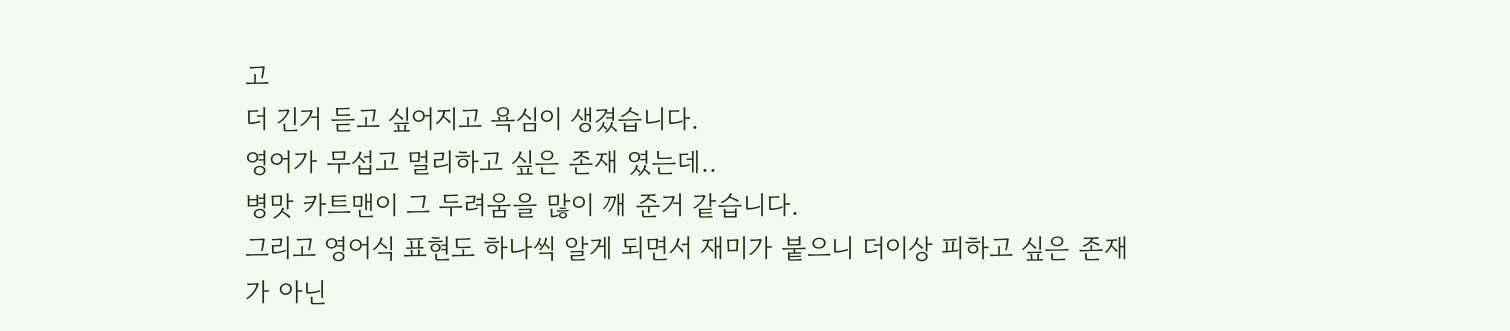고
더 긴거 듣고 싶어지고 욕심이 생겼습니다.
영어가 무섭고 멀리하고 싶은 존재 였는데..
병맛 카트맨이 그 두려움을 많이 깨 준거 같습니다.
그리고 영어식 표현도 하나씩 알게 되면서 재미가 붙으니 더이상 피하고 싶은 존재가 아닌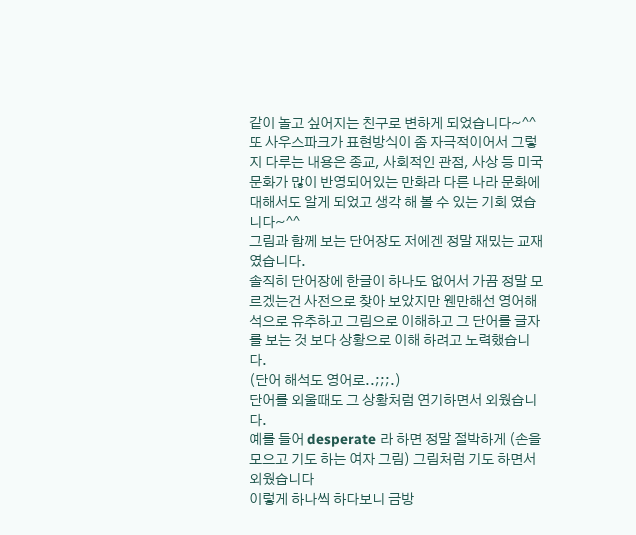같이 놀고 싶어지는 친구로 변하게 되었습니다~^^ 또 사우스파크가 표현방식이 좀 자극적이어서 그렇지 다루는 내용은 종교, 사회적인 관점, 사상 등 미국 문화가 많이 반영되어있는 만화라 다른 나라 문화에 대해서도 알게 되었고 생각 해 볼 수 있는 기회 였습니다~^^
그림과 함께 보는 단어장도 저에겐 정말 재밌는 교재 였습니다.
솔직히 단어장에 한글이 하나도 없어서 가끔 정말 모르겠는건 사전으로 찾아 보았지만 웬만해선 영어해석으로 유추하고 그림으로 이해하고 그 단어를 글자를 보는 것 보다 상황으로 이해 하려고 노력했습니다.
(단어 해석도 영어로..;;;.)
단어를 외울때도 그 상황처럼 연기하면서 외웠습니다.
예를 들어 desperate 라 하면 정말 절박하게 (손을 모으고 기도 하는 여자 그림) 그림처럼 기도 하면서 외웠습니다
이렇게 하나씩 하다보니 금방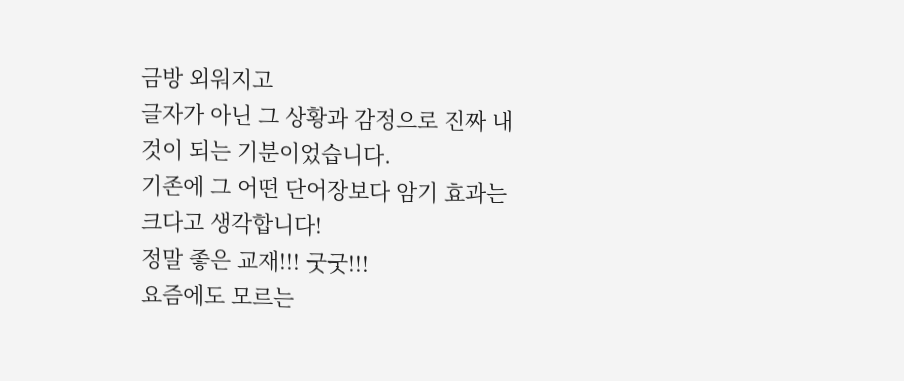금방 외워지고
글자가 아닌 그 상황과 감정으로 진짜 내것이 되는 기분이었습니다.
기존에 그 어떤 단어장보다 암기 효과는 크다고 생각합니다!
정말 좋은 교재!!! 굿굿!!!
요즘에도 모르는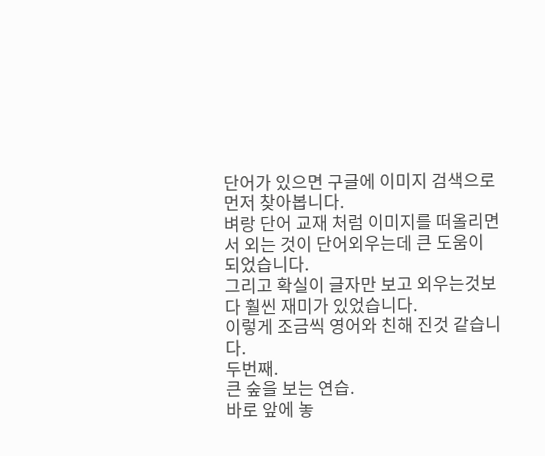단어가 있으면 구글에 이미지 검색으로 먼저 찾아봅니다.
벼랑 단어 교재 처럼 이미지를 떠올리면서 외는 것이 단어외우는데 큰 도움이 되었습니다.
그리고 확실이 글자만 보고 외우는것보다 훨씬 재미가 있었습니다.
이렇게 조금씩 영어와 친해 진것 같습니다.
두번째.
큰 숲을 보는 연습.
바로 앞에 놓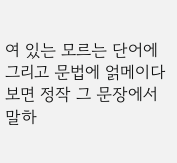여 있는 모르는 단어에 그리고 문법에 얽메이다 보면 정작 그 문장에서 말하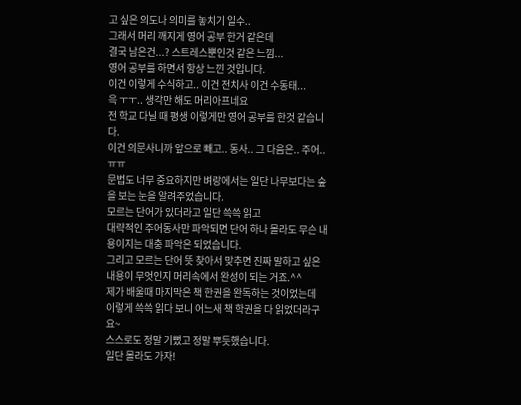고 싶은 의도나 의미를 놓치기 일수..
그래서 머리 깨지게 영어 공부 한거 같은데
결국 남은건...? 스트레스뿐인것 같은 느낌...
영어 공부를 하면서 항상 느낀 것입니다.
이건 이렇게 수식하고.. 이건 전치사 이건 수동태...
윽 ㅜㅜ.. 생각만 해도 머리아프네요
전 학교 다닐 때 평생 이렇게만 영어 공부를 한것 같습니다.
이건 의문사니까 앞으로 빼고.. 동사.. 그 다음은.. 주어.. ㅠㅠ
문법도 너무 중요하지만 벼랑에서는 일단 나무보다는 숲을 보는 눈을 알려주었습니다.
모르는 단어가 있더라고 일단 쓱쓱 읽고
대략적인 주어동사만 파악되면 단어 하나 몰라도 무슨 내용이지는 대충 파악은 되었습니다.
그리고 모르는 단어 뜻 찾아서 맞추면 진짜 말하고 싶은 내용이 무엇인지 머리속에서 완성이 되는 거죠.^^
제가 배울때 마지막은 책 한권을 완독하는 것이었는데
이렇게 쓱쓱 읽다 보니 어느새 책 학권을 다 읽었더라구요~
스스로도 정말 기뻤고 정말 뿌듯했습니다.
일단 몰라도 가자!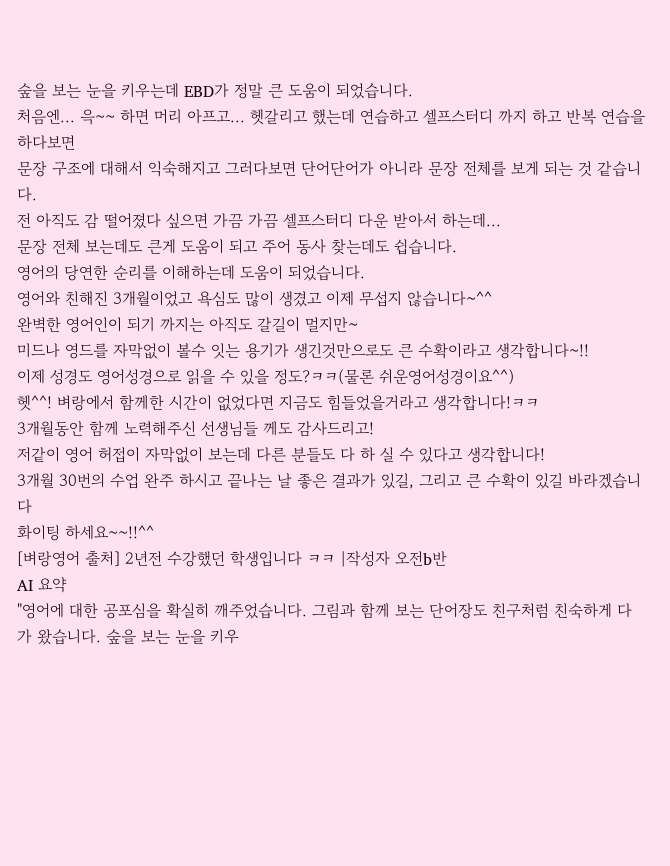숲을 보는 눈을 키우는데 EBD가 정말 큰 도움이 되었습니다.
처음엔... 윽~~ 하면 머리 아프고... 헷갈리고 했는데 연습하고 셀프스터디 까지 하고 반복 연습을 하다보면
문장 구조에 대해서 익숙해지고 그러다보면 단어단어가 아니라 문장 전체를 보게 되는 것 같습니다.
전 아직도 감 떨어졌다 싶으면 가끔 가끔 셀프스터디 다운 받아서 하는데...
문장 전체 보는데도 큰게 도움이 되고 주어 동사 찾는데도 쉽습니다.
영어의 당연한 순리를 이해하는데 도움이 되었습니다.
영어와 친해진 3개월이었고 욕심도 많이 생겼고 이제 무섭지 않습니다~^^
완벽한 영어인이 되기 까지는 아직도 갈길이 멀지만~
미드나 영드를 자막없이 볼수 잇는 용기가 생긴것만으로도 큰 수확이라고 생각합니다~!!
이제 성경도 영어성경으로 읽을 수 있을 정도?ㅋㅋ(물론 쉬운영어성경이요^^)
헷^^! 벼랑에서 함께한 시간이 없었다면 지금도 힘들었을거라고 생각합니다!ㅋㅋ
3개월동안 함께 노력해주신 선생님들 께도 감사드리고!
저같이 영어 허접이 자막없이 보는데 다른 분들도 다 하 실 수 있다고 생각합니다!
3개월 30번의 수업 완주 하시고 끝나는 날 좋은 결과가 있길, 그리고 큰 수확이 있길 바라겠습니다
화이팅 하세요~~!!^^
[벼랑영어 출처] 2년전 수강했던 학생입니다 ㅋㅋ |작성자 오전b반
AI 요약
"영어에 대한 공포심을 확실히 깨주었습니다. 그림과 함께 보는 단어장도 친구처럼 친숙하게 다가 왔습니다. 숲을 보는 눈을 키우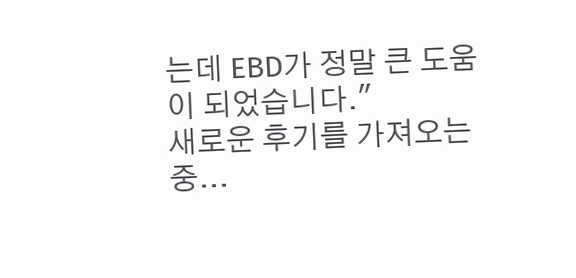는데 EBD가 정말 큰 도움이 되었습니다."
새로운 후기를 가져오는 중...